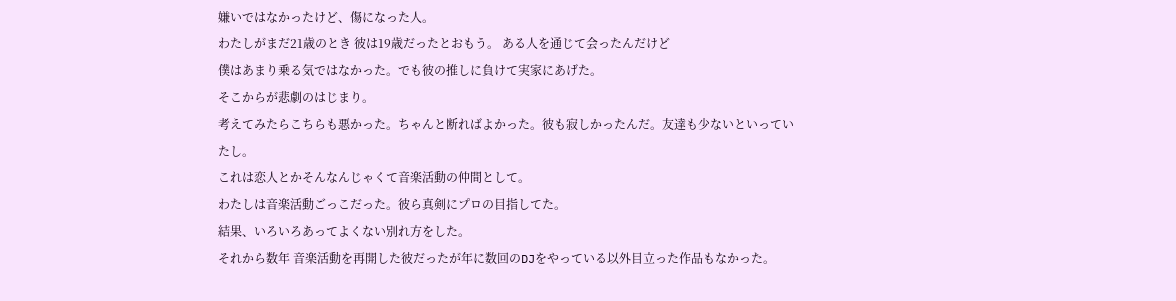嫌いではなかったけど、傷になった人。
わたしがまだ21歳のとき 彼は19歳だったとおもう。 ある人を通じて会ったんだけど
僕はあまり乗る気ではなかった。でも彼の推しに負けて実家にあげた。
そこからが悲劇のはじまり。
考えてみたらこちらも悪かった。ちゃんと断ればよかった。彼も寂しかったんだ。友達も少ないといっていたし。
これは恋人とかそんなんじゃくて音楽活動の仲間として。
わたしは音楽活動ごっこだった。彼ら真剣にプロの目指してた。
結果、いろいろあってよくない別れ方をした。
それから数年 音楽活動を再開した彼だったが年に数回のDJをやっている以外目立った作品もなかった。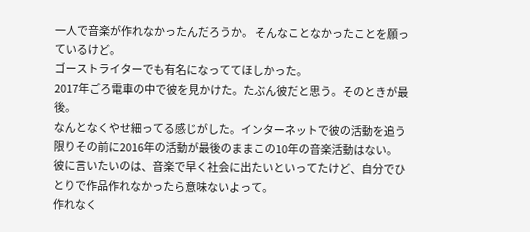一人で音楽が作れなかったんだろうか。 そんなことなかったことを願っているけど。
ゴーストライターでも有名になっててほしかった。
2017年ごろ電車の中で彼を見かけた。たぶん彼だと思う。そのときが最後。
なんとなくやせ細ってる感じがした。インターネットで彼の活動を追う限りその前に2016年の活動が最後のままこの10年の音楽活動はない。
彼に言いたいのは、音楽で早く社会に出たいといってたけど、自分でひとりで作品作れなかったら意味ないよって。
作れなく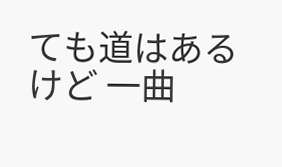ても道はあるけど 一曲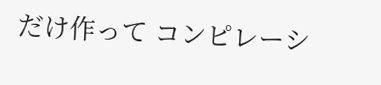だけ作って コンピレーシ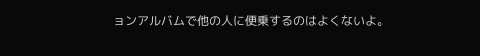ョンアルバムで他の人に便乗するのはよくないよ。